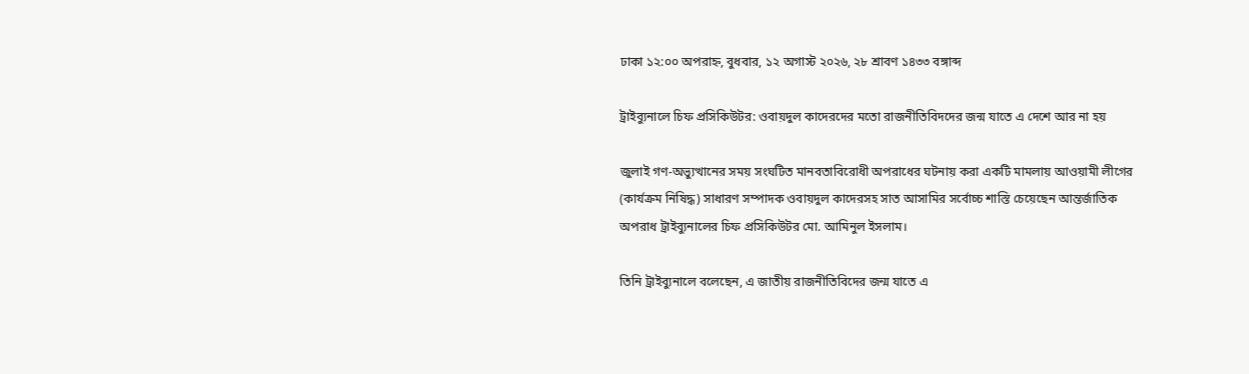ঢাকা ১২:০০ অপরাহ্ন, বুধবার, ১২ অগাস্ট ২০২৬, ২৮ শ্রাবণ ১৪৩৩ বঙ্গাব্দ

ট্রাইব্যুনালে চিফ প্রসিকিউটর: ওবায়দুল কাদেরদের মতো রাজনীতিবিদদের জন্ম যাতে এ দেশে আর না হয়

জুলাই গণ-অভ্যুত্থানের সময় সংঘটিত মানবতাবিরোধী অপরাধের ঘটনায় করা একটি মামলায় আওয়ামী লীগের (কার্যক্রম নিষিদ্ধ) সাধারণ সম্পাদক ওবায়দুল কাদেরসহ সাত আসামির সর্বোচ্চ শাস্তি চেয়েছেন আন্তর্জাতিক অপরাধ ট্রাইব্যুনালের চিফ প্রসিকিউটর মো. আমিনুল ইসলাম।

তিনি ট্রাইব্যুনালে বলেছেন, এ জাতীয় রাজনীতিবিদের জন্ম যাতে এ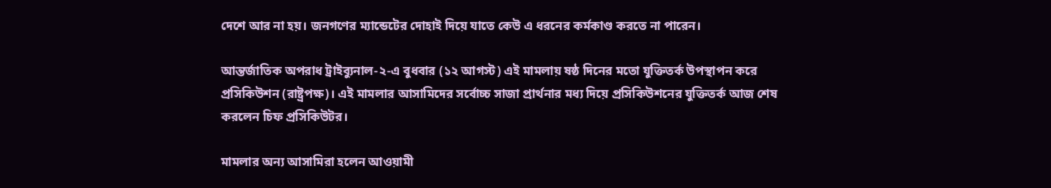দেশে আর না হয়। জনগণের ম্যান্ডেটের দোহাই দিয়ে যাতে কেউ এ ধরনের কর্মকাণ্ড করতে না পারেন।

আন্তর্জাতিক অপরাধ ট্রাইব্যুনাল-২-এ বুধবার (১২ আগস্ট) এই মামলায় ষষ্ঠ দিনের মতো যুক্তিতর্ক উপস্থাপন করে প্রসিকিউশন (রাষ্ট্রপক্ষ)। এই মামলার আসামিদের সর্বোচ্চ সাজা প্রার্থনার মধ্য দিয়ে প্রসিকিউশনের যুক্তিতর্ক আজ শেষ করলেন চিফ প্রসিকিউটর।

মামলার অন্য আসামিরা হলেন আওয়ামী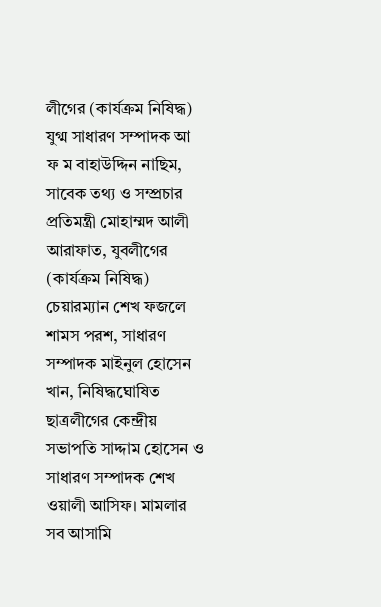লীগের (কার্যক্রম নিষিদ্ধ) যুগ্ম সাধারণ সম্পাদক আ ফ ম বাহাউদ্দিন নাছিম, সাবেক তথ্য ও সম্প্রচার প্রতিমন্ত্রী মোহাম্মদ আলী আরাফাত, যুবলীগের (কার্যক্রম নিষিদ্ধ) চেয়ারম্যান শেখ ফজলে শামস পরশ, সাধারণ সম্পাদক মাইনুল হোসেন খান, নিষিদ্ধঘোষিত ছাত্রলীগের কেন্দ্রীয় সভাপতি সাদ্দাম হোসেন ও সাধারণ সম্পাদক শেখ ওয়ালী আসিফ। মামলার সব আসামি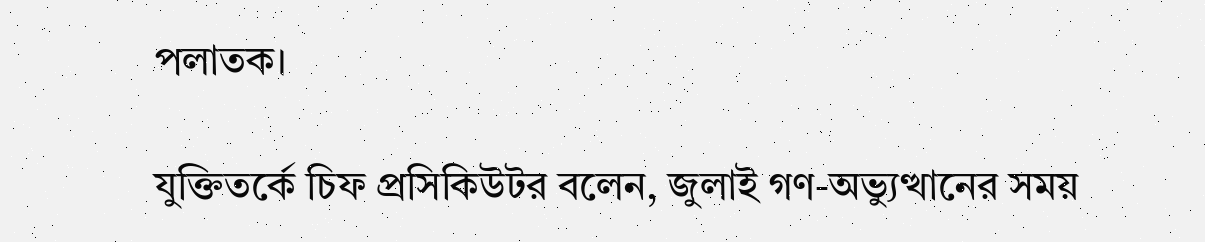পলাতক।

যুক্তিতর্কে চিফ প্রসিকিউটর বলেন, জুলাই গণ-অভ্যুত্থানের সময়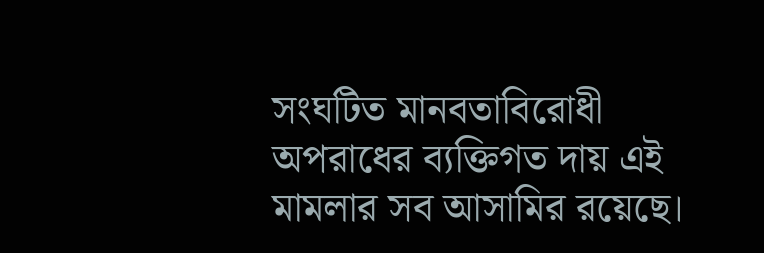সংঘটিত মানবতাবিরোধী অপরাধের ব্যক্তিগত দায় এই মামলার সব আসামির রয়েছে।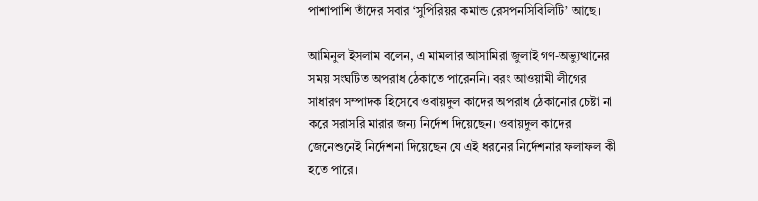পাশাপাশি তাঁদের সবার ‘সুপিরিয়র কমান্ড রেসপনসিবিলিটি’ আছে।

আমিনুল ইসলাম বলেন, এ মামলার আসামিরা জুলাই গণ-অভ্যুত্থানের সময় সংঘটিত অপরাধ ঠেকাতে পারেননি। বরং আওয়ামী লীগের সাধারণ সম্পাদক হিসেবে ওবায়দুল কাদের অপরাধ ঠেকানোর চেষ্টা না করে সরাসরি মারার জন্য নির্দেশ দিয়েছেন। ওবায়দুল কাদের জেনেশুনেই নির্দেশনা দিয়েছেন যে এই ধরনের নির্দেশনার ফলাফল কী হতে পারে।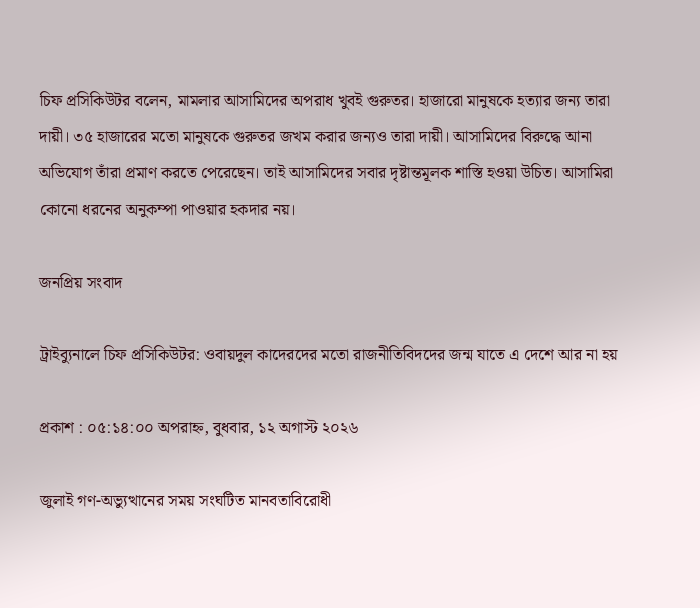চিফ প্রসিকিউটর বলেন, মামলার আসামিদের অপরাধ খুবই গুরুতর। হাজারো মানুষকে হত্যার জন্য তারা দায়ী। ৩৫ হাজারের মতো মানুষকে গুরুতর জখম করার জন্যও তারা দায়ী। আসামিদের বিরুদ্ধে আনা অভিযোগ তাঁরা প্রমাণ করতে পেরেছেন। তাই আসামিদের সবার দৃষ্টান্তমূলক শাস্তি হওয়া উচিত। আসামিরা কোনো ধরনের অনুকম্পা পাওয়ার হকদার নয়।

জনপ্রিয় সংবাদ

ট্রাইব্যুনালে চিফ প্রসিকিউটর: ওবায়দুল কাদেরদের মতো রাজনীতিবিদদের জন্ম যাতে এ দেশে আর না হয়

প্রকাশ : ০৫:১৪:০০ অপরাহ্ন, বুধবার, ১২ অগাস্ট ২০২৬

জুলাই গণ-অভ্যুত্থানের সময় সংঘটিত মানবতাবিরোধী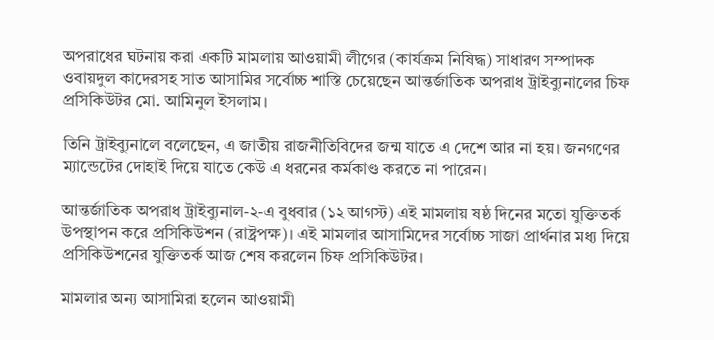অপরাধের ঘটনায় করা একটি মামলায় আওয়ামী লীগের (কার্যক্রম নিষিদ্ধ) সাধারণ সম্পাদক ওবায়দুল কাদেরসহ সাত আসামির সর্বোচ্চ শাস্তি চেয়েছেন আন্তর্জাতিক অপরাধ ট্রাইব্যুনালের চিফ প্রসিকিউটর মো. আমিনুল ইসলাম।

তিনি ট্রাইব্যুনালে বলেছেন, এ জাতীয় রাজনীতিবিদের জন্ম যাতে এ দেশে আর না হয়। জনগণের ম্যান্ডেটের দোহাই দিয়ে যাতে কেউ এ ধরনের কর্মকাণ্ড করতে না পারেন।

আন্তর্জাতিক অপরাধ ট্রাইব্যুনাল-২-এ বুধবার (১২ আগস্ট) এই মামলায় ষষ্ঠ দিনের মতো যুক্তিতর্ক উপস্থাপন করে প্রসিকিউশন (রাষ্ট্রপক্ষ)। এই মামলার আসামিদের সর্বোচ্চ সাজা প্রার্থনার মধ্য দিয়ে প্রসিকিউশনের যুক্তিতর্ক আজ শেষ করলেন চিফ প্রসিকিউটর।

মামলার অন্য আসামিরা হলেন আওয়ামী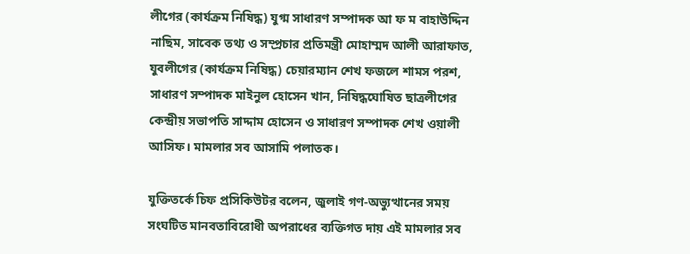লীগের (কার্যক্রম নিষিদ্ধ) যুগ্ম সাধারণ সম্পাদক আ ফ ম বাহাউদ্দিন নাছিম, সাবেক তথ্য ও সম্প্রচার প্রতিমন্ত্রী মোহাম্মদ আলী আরাফাত, যুবলীগের (কার্যক্রম নিষিদ্ধ) চেয়ারম্যান শেখ ফজলে শামস পরশ, সাধারণ সম্পাদক মাইনুল হোসেন খান, নিষিদ্ধঘোষিত ছাত্রলীগের কেন্দ্রীয় সভাপতি সাদ্দাম হোসেন ও সাধারণ সম্পাদক শেখ ওয়ালী আসিফ। মামলার সব আসামি পলাতক।

যুক্তিতর্কে চিফ প্রসিকিউটর বলেন, জুলাই গণ-অভ্যুত্থানের সময় সংঘটিত মানবতাবিরোধী অপরাধের ব্যক্তিগত দায় এই মামলার সব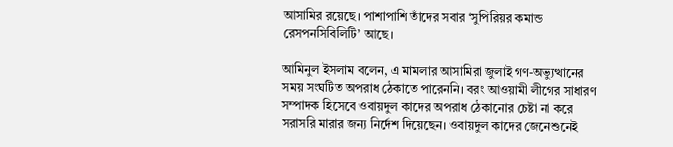আসামির রয়েছে। পাশাপাশি তাঁদের সবার ‘সুপিরিয়র কমান্ড রেসপনসিবিলিটি’ আছে।

আমিনুল ইসলাম বলেন, এ মামলার আসামিরা জুলাই গণ-অভ্যুত্থানের সময় সংঘটিত অপরাধ ঠেকাতে পারেননি। বরং আওয়ামী লীগের সাধারণ সম্পাদক হিসেবে ওবায়দুল কাদের অপরাধ ঠেকানোর চেষ্টা না করে সরাসরি মারার জন্য নির্দেশ দিয়েছেন। ওবায়দুল কাদের জেনেশুনেই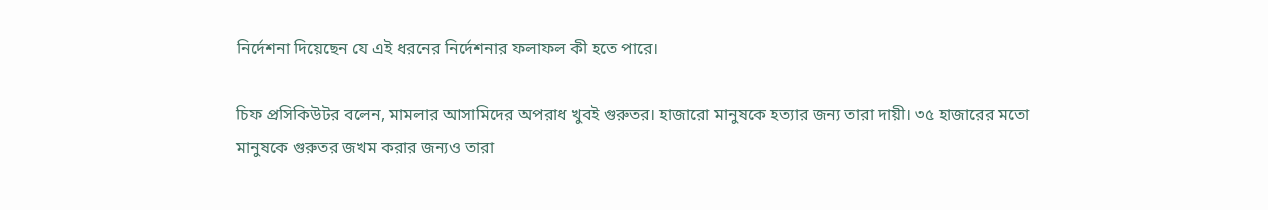নির্দেশনা দিয়েছেন যে এই ধরনের নির্দেশনার ফলাফল কী হতে পারে।

চিফ প্রসিকিউটর বলেন, মামলার আসামিদের অপরাধ খুবই গুরুতর। হাজারো মানুষকে হত্যার জন্য তারা দায়ী। ৩৫ হাজারের মতো মানুষকে গুরুতর জখম করার জন্যও তারা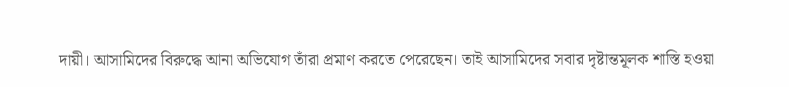দায়ী। আসামিদের বিরুদ্ধে আনা অভিযোগ তাঁরা প্রমাণ করতে পেরেছেন। তাই আসামিদের সবার দৃষ্টান্তমূলক শাস্তি হওয়া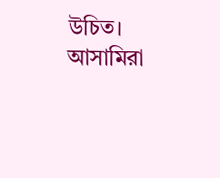উচিত। আসামিরা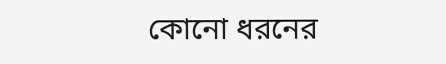কোনো ধরনের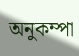অনুকম্পা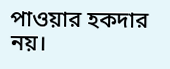পাওয়ার হকদার নয়।